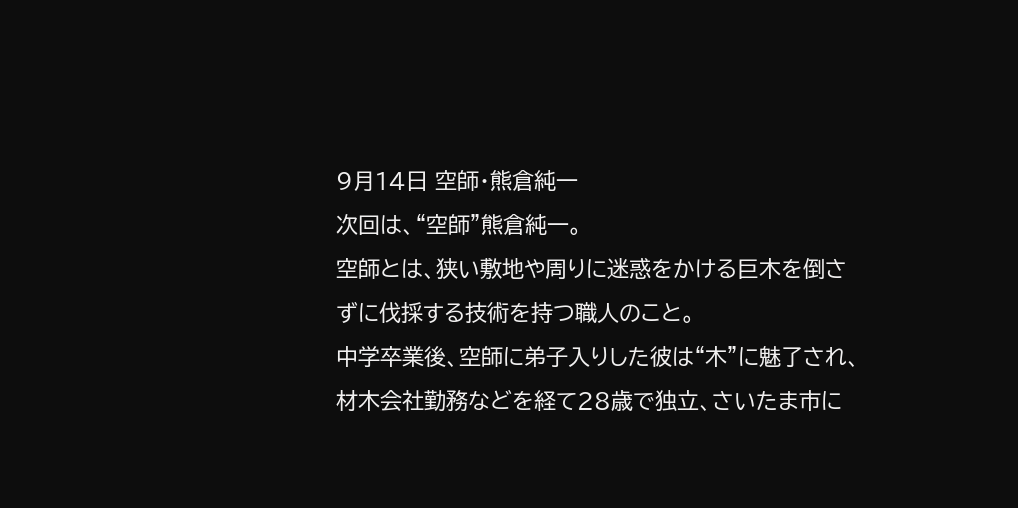9月14日 空師・熊倉純一
次回は、“空師”熊倉純一。
空師とは、狭い敷地や周りに迷惑をかける巨木を倒さずに伐採する技術を持つ職人のこと。
中学卒業後、空師に弟子入りした彼は“木”に魅了され、材木会社勤務などを経て28歳で独立、さいたま市に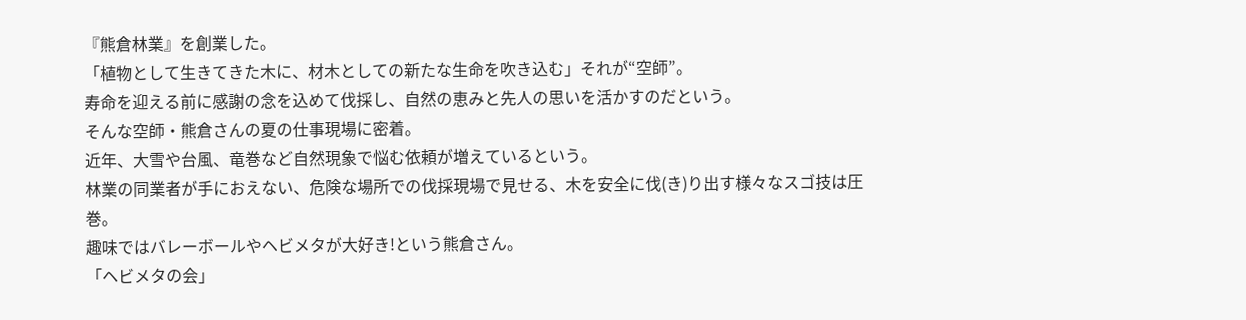『熊倉林業』を創業した。
「植物として生きてきた木に、材木としての新たな生命を吹き込む」それが“空師”。
寿命を迎える前に感謝の念を込めて伐採し、自然の恵みと先人の思いを活かすのだという。
そんな空師・熊倉さんの夏の仕事現場に密着。
近年、大雪や台風、竜巻など自然現象で悩む依頼が増えているという。
林業の同業者が手におえない、危険な場所での伐採現場で見せる、木を安全に伐(き)り出す様々なスゴ技は圧巻。
趣味ではバレーボールやヘビメタが大好き!という熊倉さん。
「ヘビメタの会」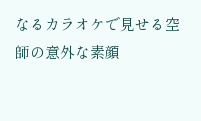なるカラオケで見せる空師の意外な素顔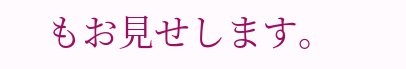もお見せします。